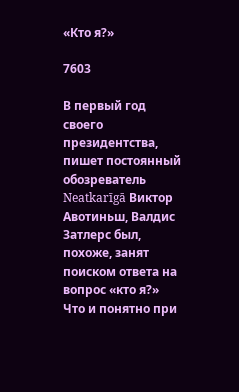«Кто я?»

7603

В первый год своего президентства, пишет постоянный обозреватель Neatkarīgā Виктор Авотиньш, Валдис Затлерс был, похоже, занят поиском ответа на вопрос «кто я?» Что и понятно при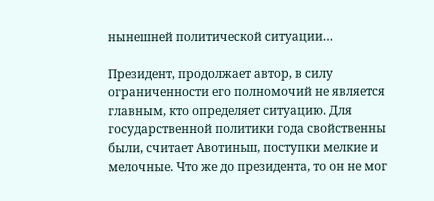нынешней политической ситуации…

Президент, продолжает автор, в силу ограниченности его полномочий не является главным, кто определяет ситуацию. Для государственной политики года свойственны были, считает Авотиньш, поступки мелкие и мелочные. Что же до президента, то он не мог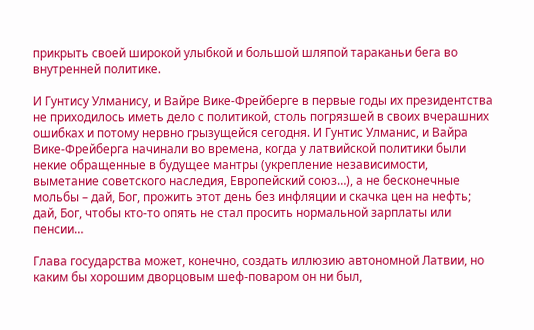прикрыть своей широкой улыбкой и большой шляпой тараканьи бега во внутренней политике.

И Гунтису Улманису, и Вайре Вике-Фрейберге в первые годы их президентства не приходилось иметь дело с политикой, столь погрязшей в своих вчерашних ошибках и потому нервно грызущейся сегодня. И Гунтис Улманис, и Вайра Вике-Фрейберга начинали во времена, когда у латвийской политики были некие обращенные в будущее мантры (укрепление независимости, выметание советского наследия, Европейский cоюз…), а не бесконечные мольбы – дай, Бог, прожить этот день без инфляции и скачка цен на нефть; дай, Бог, чтобы кто-то опять не стал просить нормальной зарплаты или пенсии…

Глава государства может, конечно, создать иллюзию автономной Латвии, но каким бы хорошим дворцовым шеф-поваром он ни был,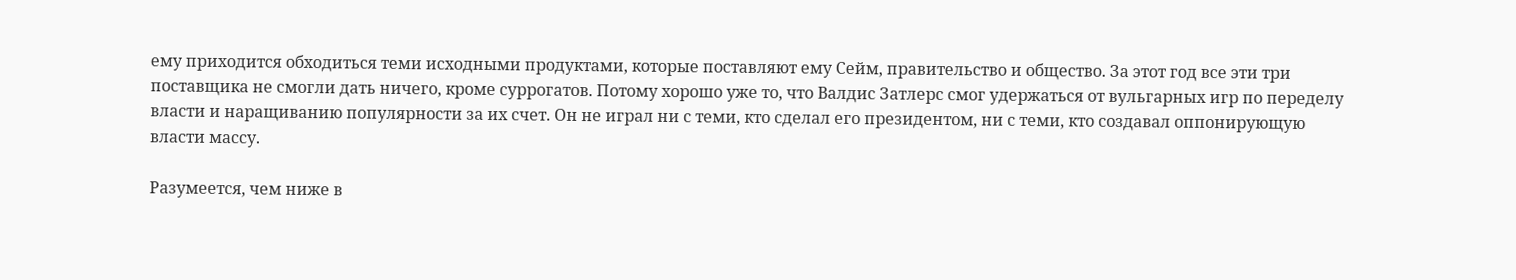ему приходится обходиться теми исходными продуктами, которые поставляют ему Сейм, правительство и общество. За этот год все эти три поставщика не смогли дать ничего, кроме суррогатов. Потому хорошо уже то, что Валдис Затлерс смог удержаться от вульгарных игр по переделу власти и наращиванию популярности за их счет. Он не играл ни с теми, кто сделал его президентом, ни с теми, кто создавал оппонирующую власти массу.

Разумеется, чем ниже в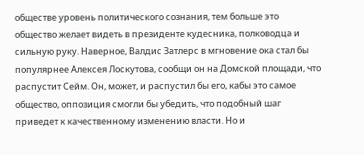обществе уровень политического сознания, тем больше это общество желает видеть в президенте кудесника, полководца и сильную руку. Наверное, Валдис Затлерс в мгновение ока стал бы популярнее Алексея Лоскутова, сообщи он на Домской площади, что распустит Сейм. Он, может, и распустил бы его, кабы это самое общество, оппозиция смогли бы убедить, что подобный шаг приведет к качественному изменению власти. Но и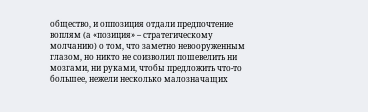общество, и оппозиция отдали предпочтение воплям (а «позиция» – стратегическому молчанию) о том, что заметно невооруженным глазом, но никто не соизволил пошевелить ни мозгами, ни руками, чтобы предложить что-то большее, нежели несколько малозначащих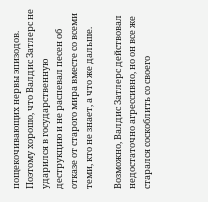пощекочивающих нервы эпизодов. Поэтому хорошо, что Валдис Затлерс не ударился в государственную деструкцию и не распевал песен об отказе от старого мира вместе со всеми теми, кто не знает, а что же дальше.

Возможно, Валдис Затлерс действовал недостаточно агрессивно, но он все же старался соскоблить со своего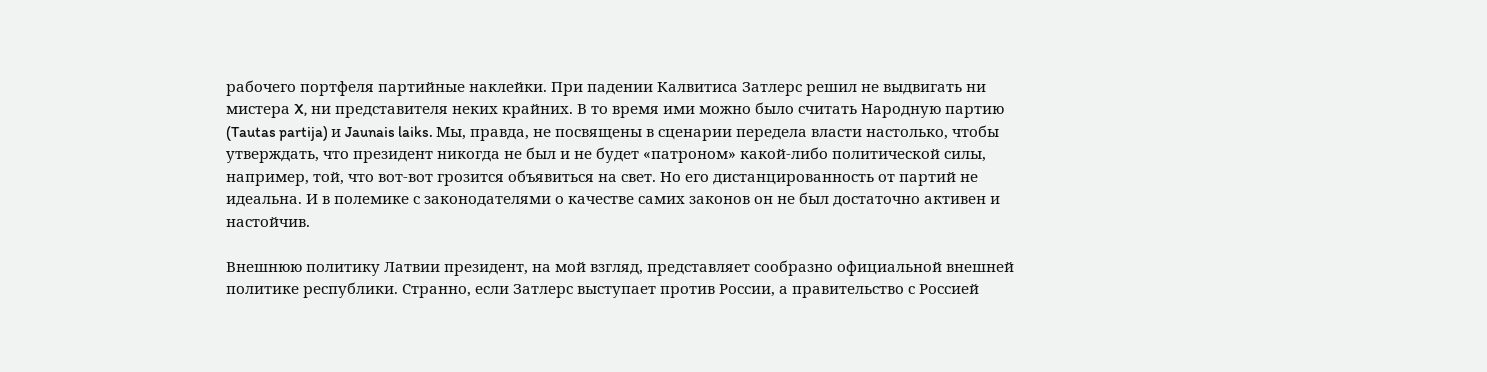рабочего портфеля партийные наклейки. При падении Калвитиса Затлерс решил не выдвигать ни мистера X, ни представителя неких крайних. В то время ими можно было считать Народную партию (Tautas partija) и Jaunais laiks. Мы, правда, не посвящены в сценарии передела власти настолько, чтобы утверждать, что президент никогда не был и не будет «патроном» какой-либо политической силы, например, той, что вот-вот грозится объявиться на свет. Но его дистанцированность от партий не идеальна. И в полемике с законодателями о качестве самих законов он не был достаточно активен и настойчив.

Внешнюю политику Латвии президент, на мой взгляд, представляет сообразно официальной внешней политике республики. Странно, если Затлерс выступает против России, а правительство с Россией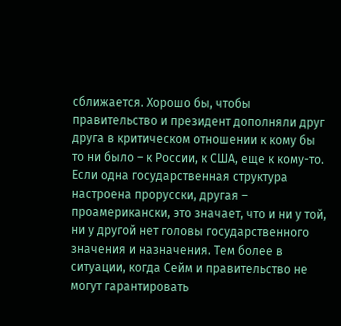сближается. Хорошо бы, чтобы правительство и президент дополняли друг друга в критическом отношении к кому бы то ни было – к России, к США, еще к кому-то. Если одна государственная структура настроена прорусски, другая – проамерикански, это значает, что и ни у той, ни у другой нет головы государственного значения и назначения. Тем более в ситуации, когда Сейм и правительство не могут гарантировать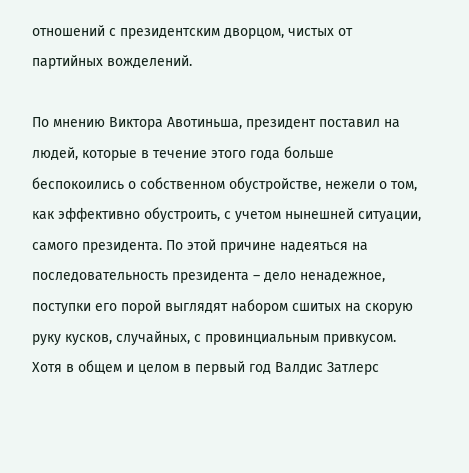отношений с президентским дворцом, чистых от партийных вожделений.

По мнению Виктора Авотиньша, президент поставил на людей, которые в течение этого года больше беспокоились о собственном обустройстве, нежели о том, как эффективно обустроить, с учетом нынешней ситуации, самого президента. По этой причине надеяться на последовательность президента – дело ненадежное, поступки его порой выглядят набором сшитых на скорую руку кусков, случайных, с провинциальным привкусом. Хотя в общем и целом в первый год Валдис Затлерс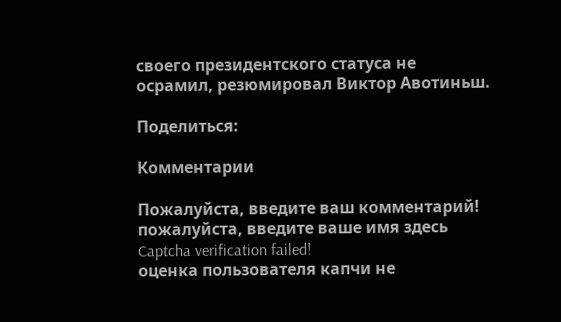своего президентского статуса не осрамил, резюмировал Виктор Авотиньш.

Поделиться:

Комментарии

Пожалуйста, введите ваш комментарий!
пожалуйста, введите ваше имя здесь
Captcha verification failed!
оценка пользователя капчи не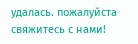удалась. пожалуйста свяжитесь с нами!